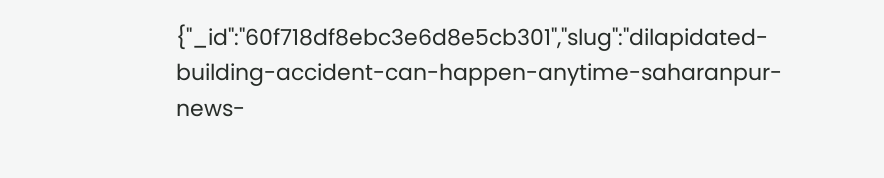{"_id":"60f718df8ebc3e6d8e5cb301","slug":"dilapidated-building-accident-can-happen-anytime-saharanpur-news-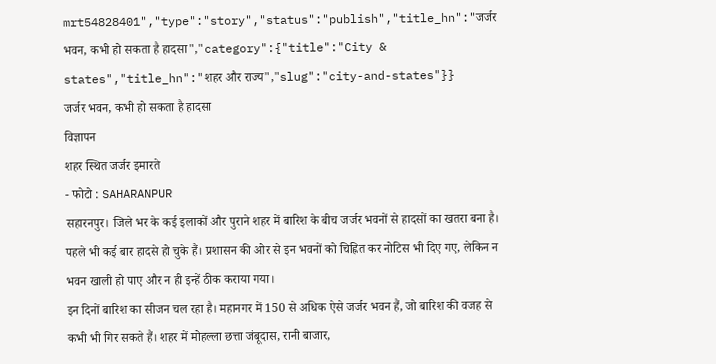mrt54828401","type":"story","status":"publish","title_hn":"जर्जर भवन, कभी हो सकता है हादसा","category":{"title":"City & states","title_hn":"शहर और राज्य","slug":"city-and-states"}}
जर्जर भवन, कभी हो सकता है हादसा
विज्ञापन
शहर स्थित जर्जर इमारते
- फोटो : SAHARANPUR
सहारनपुर। जिले भर के कई इलाकों और पुराने शहर में बारिश के बीच जर्जर भवनों से हादसों का खतरा बना है। पहले भी कई बार हादसे हो चुके हैं। प्रशासन की ओर से इन भवनों को चिह्नित कर नोटिस भी दिए गए, लेकिन न भवन खाली हो पाए और न ही इन्हें ठीक कराया गया।
इन दिनों बारिश का सीजन चल रहा है। महानगर में 150 से अधिक ऐसे जर्जर भवन हैं, जो बारिश की वजह से कभी भी गिर सकते हैं। शहर में मोहल्ला छत्ता जंबूदास, रानी बाजार,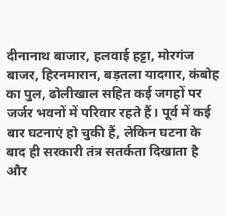दीनानाथ बाजार, हलवाई हट्टा, मोरगंज बाजर, हिरनमारान, बड़तला यादगार, कंबोह का पुल, ढोलीखाल सहित कई जगहों पर जर्जर भवनों में परिवार रहते हैं। पूर्व में कई बार घटनाएं हो चुकी हैं, लेकिन घटना के बाद ही सरकारी तंत्र सतर्कता दिखाता है और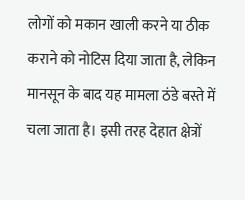लोगों को मकान खाली करने या ठीक कराने को नोटिस दिया जाता है, लेकिन मानसून के बाद यह मामला ठंडे बस्ते में चला जाता है। इसी तरह देहात क्षेत्रों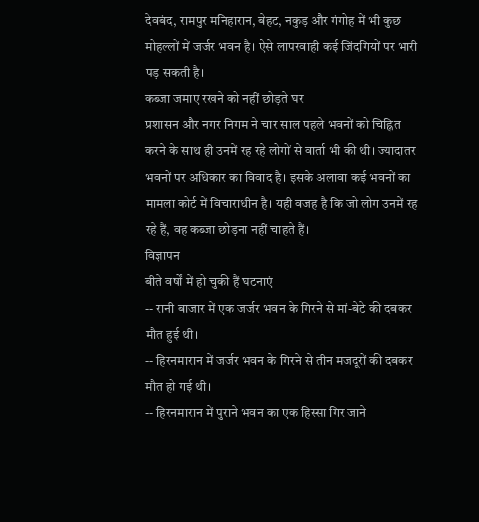देवबंद, रामपुर मनिहारान, बेहट, नकुड़ और गंगोह में भी कुछ मोहल्लों में जर्जर भवन है। ऐसे लापरवाही कई जिंदगियों पर भारी पड़ सकती है।
कब्जा जमाए रखने को नहीं छोड़ते घर
प्रशासन और नगर निगम ने चार साल पहले भवनों को चिह्नित करने के साथ ही उनमें रह रहे लोगों से वार्ता भी की थी। ज्यादातर भवनों पर अधिकार का विवाद है। इसके अलावा कई भवनों का मामला कोर्ट में विचाराधीन है। यही वजह है कि जो लोग उनमें रह रहे हैं, वह कब्जा छोड़ना नहीं चाहते हैं।
विज्ञापन
बीते वर्षों में हो चुकी हैं घटनाएं
-- रानी बाजार में एक जर्जर भवन के गिरने से मां-बेटे की दबकर मौत हुई थी।
-- हिरनमारान में जर्जर भवन के गिरने से तीन मजदूरों की दबकर मौत हो गई थी।
-- हिरनमारान में पुराने भवन का एक हिस्सा गिर जाने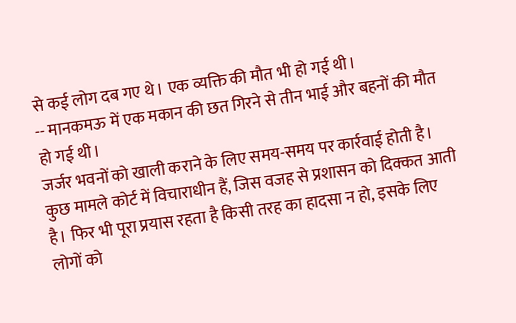से कई लोग दब गए थे। एक व्यक्ति की मौत भी हो गई थी।
-- मानकमऊ में एक मकान की छत गिरने से तीन भाई और बहनों की मौत हो गई थी।
जर्जर भवनों को खाली कराने के लिए समय-समय पर कार्रवाई होती है। कुछ मामले कोर्ट में विचाराधीन हैं, जिस वजह से प्रशासन को दिक्कत आती है। फिर भी पूरा प्रयास रहता है किसी तरह का हादसा न हो, इसके लिए लोगों को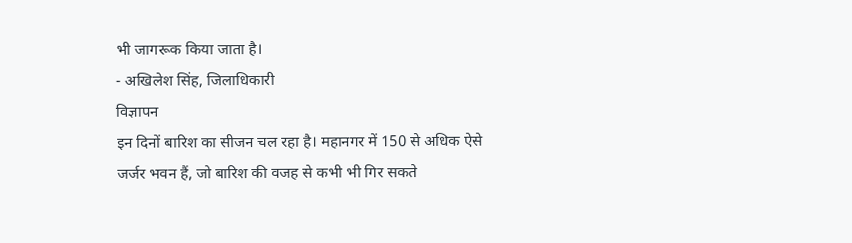भी जागरूक किया जाता है।
- अखिलेश सिंह, जिलाधिकारी
विज्ञापन
इन दिनों बारिश का सीजन चल रहा है। महानगर में 150 से अधिक ऐसे जर्जर भवन हैं, जो बारिश की वजह से कभी भी गिर सकते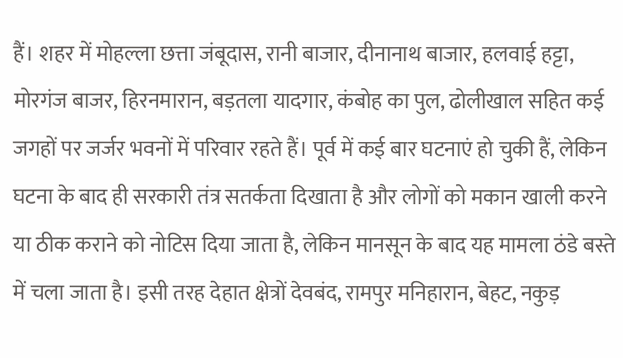हैं। शहर में मोहल्ला छत्ता जंबूदास, रानी बाजार, दीनानाथ बाजार, हलवाई हट्टा, मोरगंज बाजर, हिरनमारान, बड़तला यादगार, कंबोह का पुल, ढोलीखाल सहित कई जगहों पर जर्जर भवनों में परिवार रहते हैं। पूर्व में कई बार घटनाएं हो चुकी हैं, लेकिन घटना के बाद ही सरकारी तंत्र सतर्कता दिखाता है और लोगों को मकान खाली करने या ठीक कराने को नोटिस दिया जाता है, लेकिन मानसून के बाद यह मामला ठंडे बस्ते में चला जाता है। इसी तरह देहात क्षेत्रों देवबंद, रामपुर मनिहारान, बेहट, नकुड़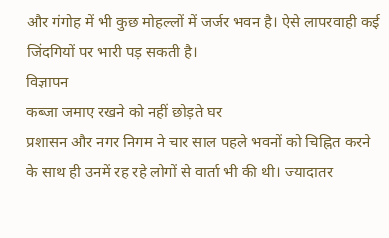और गंगोह में भी कुछ मोहल्लों में जर्जर भवन है। ऐसे लापरवाही कई जिंदगियों पर भारी पड़ सकती है।
विज्ञापन
कब्जा जमाए रखने को नहीं छोड़ते घर
प्रशासन और नगर निगम ने चार साल पहले भवनों को चिह्नित करने के साथ ही उनमें रह रहे लोगों से वार्ता भी की थी। ज्यादातर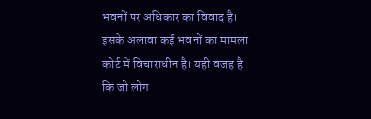भवनों पर अधिकार का विवाद है। इसके अलावा कई भवनों का मामला कोर्ट में विचाराधीन है। यही वजह है कि जो लोग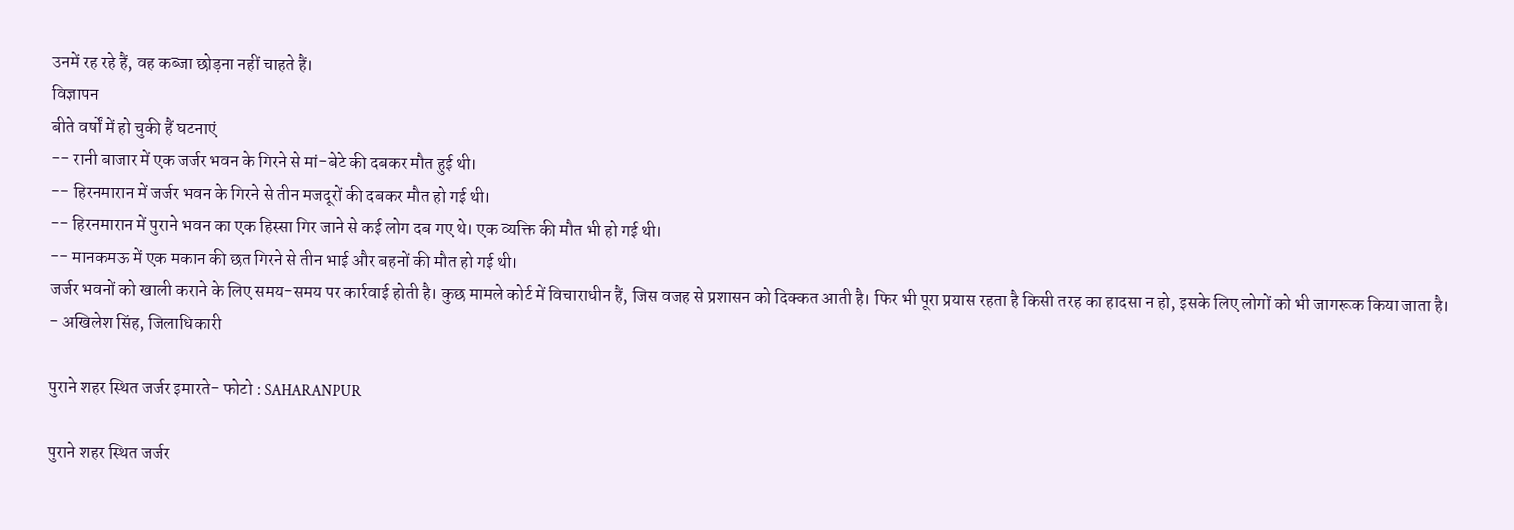उनमें रह रहे हैं, वह कब्जा छोड़ना नहीं चाहते हैं।
विज्ञापन
बीते वर्षों में हो चुकी हैं घटनाएं
-- रानी बाजार में एक जर्जर भवन के गिरने से मां-बेटे की दबकर मौत हुई थी।
-- हिरनमारान में जर्जर भवन के गिरने से तीन मजदूरों की दबकर मौत हो गई थी।
-- हिरनमारान में पुराने भवन का एक हिस्सा गिर जाने से कई लोग दब गए थे। एक व्यक्ति की मौत भी हो गई थी।
-- मानकमऊ में एक मकान की छत गिरने से तीन भाई और बहनों की मौत हो गई थी।
जर्जर भवनों को खाली कराने के लिए समय-समय पर कार्रवाई होती है। कुछ मामले कोर्ट में विचाराधीन हैं, जिस वजह से प्रशासन को दिक्कत आती है। फिर भी पूरा प्रयास रहता है किसी तरह का हादसा न हो, इसके लिए लोगों को भी जागरूक किया जाता है।
- अखिलेश सिंह, जिलाधिकारी

पुराने शहर स्थित जर्जर इमारते- फोटो : SAHARANPUR

पुराने शहर स्थित जर्जर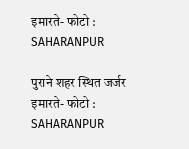इमारते- फोटो : SAHARANPUR

पुराने शहर स्थित जर्जर इमारते- फोटो : SAHARANPUR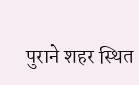पुराने शहर स्थित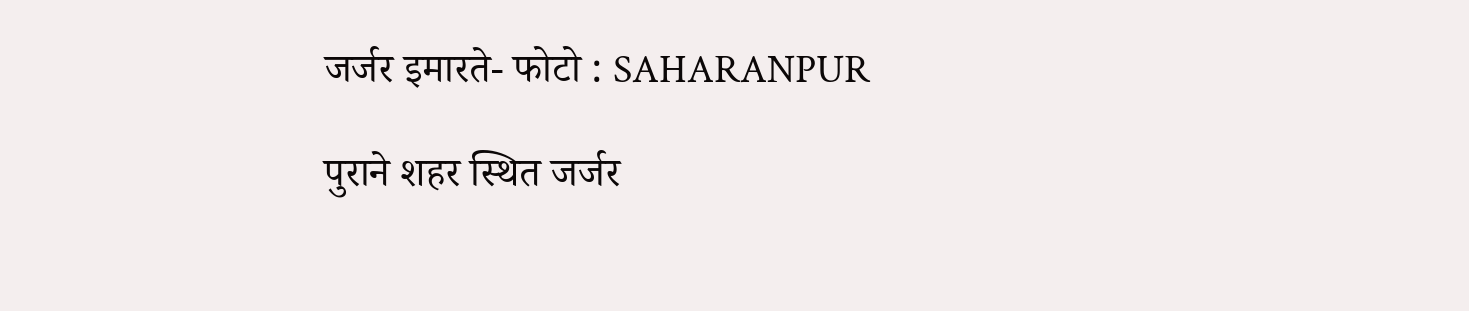जर्जर इमारते- फोटो : SAHARANPUR

पुराने शहर स्थित जर्जर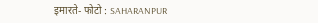इमारते- फोटो : SAHARANPUR